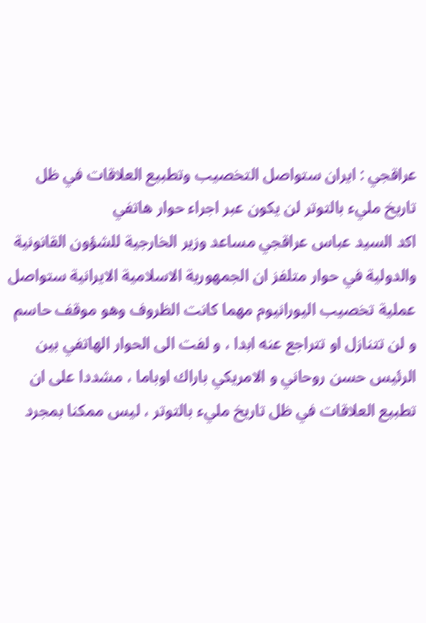عراقجي : ايران ستواصل التخصيب وتطبيع العلاقات في ظل تاريخ مليء بالتوتر لن يكون عبر اجراء حوار هاتفي
اكد السيد عباس عراقجي مساعد وزير الخارجية للشؤون القانونية والدولية في حوار متلفز ان الجمهورية الاسلامية الايرانية ستواصل عملية تخصيب اليورانيوم مهما كانت الظروف وهو موقف حاسم و لن تتنازل او تتراجع عنه ابدا ، و لفت الى الحوار الهاتفي بين الرئيس حسن روحاني و الامريكي باراك اوباما ، مشددا على ان تطبيع العلاقات في ظل تاريخ مليء بالتوتر ، ليس ممكنا بمجرد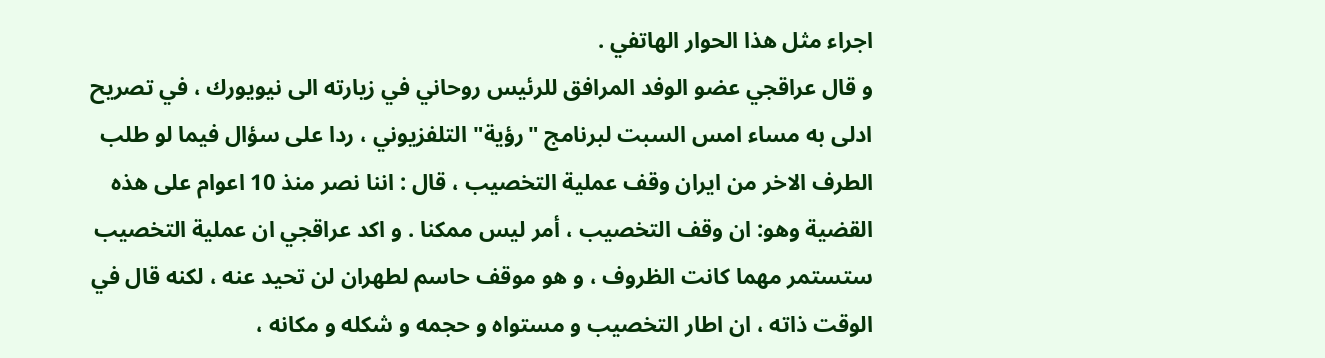اجراء مثل هذا الحوار الهاتفي .
و قال عراقجي عضو الوفد المرافق للرئيس روحاني في زيارته الى نيويورك ، في تصريح ادلى به مساء امس السبت لبرنامج "رؤية" التلفزيوني ، ردا على سؤال فيما لو طلب الطرف الاخر من ايران وقف عملية التخصيب ، قال : اننا نصر منذ 10 اعوام على هذه القضية وهو: ان وقف التخصيب ، أمر ليس ممكنا . و اكد عراقجي ان عملية التخصيب ستستمر مهما كانت الظروف ، و هو موقف حاسم لطهران لن تحيد عنه ، لكنه قال في الوقت ذاته ، ان اطار التخصيب و مستواه و حجمه و شكله و مكانه ،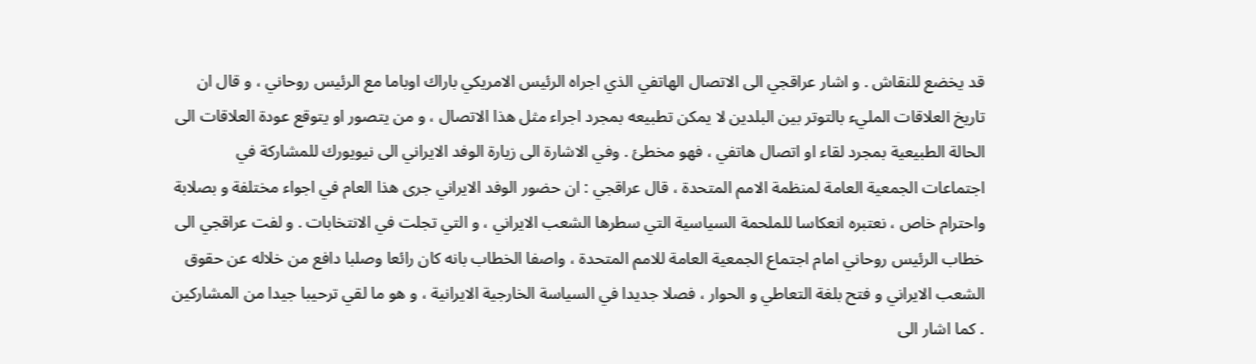قد يخضع للنقاش . و اشار عراقجي الى الاتصال الهاتفي الذي اجراه الرئيس الامريكي باراك اوباما مع الرئيس روحاني ، و قال ان تاريخ العلاقات المليء بالتوتر بين البلدين لا يمكن تطبيعه بمجرد اجراء مثل هذا الاتصال ، و من يتصور او يتوقع عودة العلاقات الى الحالة الطبيعية بمجرد لقاء او اتصال هاتفي ، فهو مخطئ . وفي الاشارة الى زيارة الوفد الايراني الى نيويورك للمشاركة في اجتماعات الجمعية العامة لمنظمة الامم المتحدة ، قال عراقجي : ان حضور الوفد الايراني جرى هذا العام في اجواء مختلفة و بصلابة واحترام خاص ، نعتبره انعكاسا للملحمة السياسية التي سطرها الشعب الايراني ، و التي تجلت في الانتخابات . و لفت عراقجي الى خطاب الرئيس روحاني امام اجتماع الجمعية العامة للامم المتحدة ، واصفا الخطاب بانه كان رائعا وصلبا دافع من خلاله عن حقوق الشعب الايراني و فتح بلغة التعاطي و الحوار ، فصلا جديدا في السياسة الخارجية الايرانية ، و هو ما لقي ترحيبا جيدا من المشاركين . كما اشار الى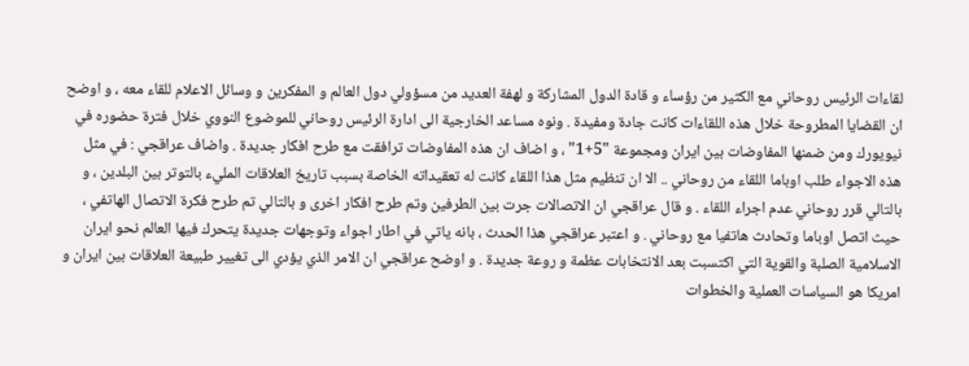لقاءات الرئيس روحاني مع الكثير من رؤساء و قادة الدول المشاركة و لهفة العديد من مسؤولي دول العالم و المفكرين و وسائل الاعلام للقاء معه ، و اوضح ان القضايا المطروحة خلال هذه اللقاءات كانت جادة ومفيدة . ونوه مساعد الخارجية الى ادارة الرئيس روحاني للموضوع النووي خلال فترة حضوره في نيويورك ومن ضمنها المفاوضات بين ايران ومجموعة "5+1" ، و اضاف ان هذه المفاوضات ترافقت مع طرح افكار جديدة . واضاف عراقجي : في مثل هذه الاجواء طلب اوباما اللقاء من روحاني .. الا ان تنظيم مثل هذا اللقاء كانت له تعقيداته الخاصة بسبب تاريخ العلاقات المليء بالتوتر بين البلدين ، و بالتالي قرر روحاني عدم اجراء اللقاء . و قال عراقجي ان الاتصالات جرت بين الطرفين وتم طرح افكار اخرى و بالتالي تم طرح فكرة الاتصال الهاتفي ، حيث اتصل اوباما وتحادث هاتفيا مع روحاني . و اعتبر عراقجي هذا الحدث ، بانه ياتي في اطار اجواء وتوجهات جديدة يتحرك فيها العالم نحو ايران الاسلامية الصلبة والقوية التي اكتسبت بعد الانتخابات عظمة و روعة جديدة . و اوضح عراقجي ان الامر الذي يؤدي الى تغيير طبيعة العلاقات بين ايران و امريكا هو السياسات العملية والخطوات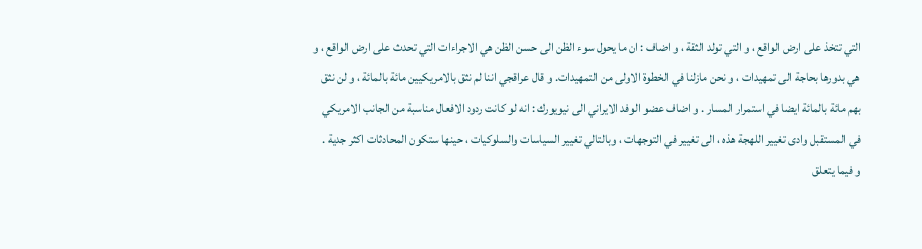التي تتخذ على ارض الواقع ، و التي تولد الثقة ، و اضاف : ان ما يحول سوء الظن الى حسن الظن هي الاجراءات التي تحدث على ارض الواقع ، و هي بدورها بحاجة الى تمهيدات ، و نحن مازلنا في الخطوة الاولى من التمهيدات. و قال عراقجي اننا لم نثق بالامريكيين مائة بالمائة ، و لن نثق بهم مائة بالمائة ايضا في استمرار المسار . و اضاف عضو الوفد الايراني الى نيويورك : انه لو كانت ردود الافعال مناسبة من الجانب الامريكي في المستقبل وادى تغيير اللهجة هذه ، الى تغيير في التوجهات ، وبالتالي تغيير السياسات والسلوكيات ، حينها ستكون المحادثات اكثر جدية .
و فيما يتعلق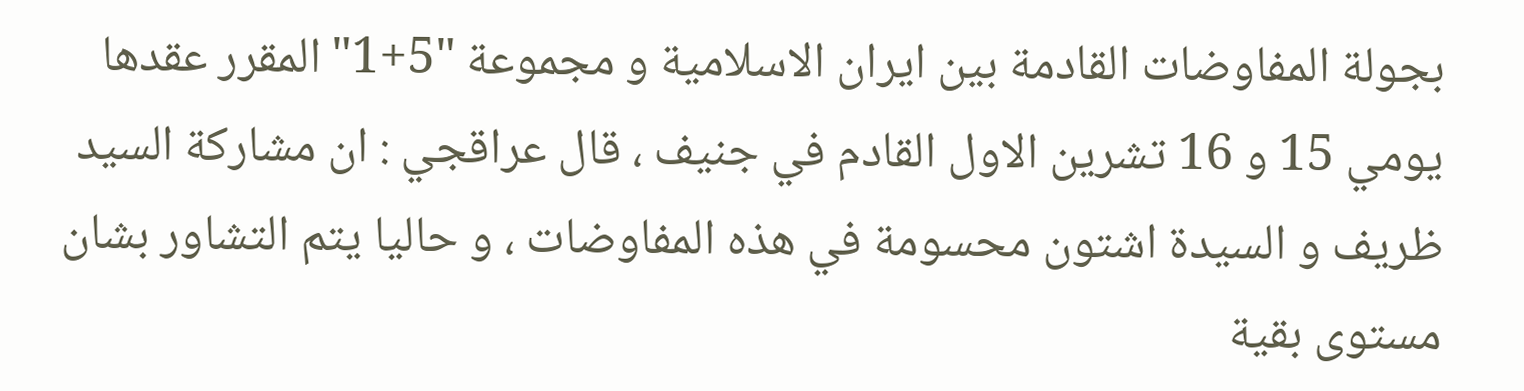بجولة المفاوضات القادمة بين ايران الاسلامية و مجموعة "5+1" المقرر عقدها يومي 15 و 16 تشرين الاول القادم في جنيف ، قال عراقجي : ان مشاركة السيد ظريف و السيدة اشتون محسومة في هذه المفاوضات ، و حاليا يتم التشاور بشان مستوى بقية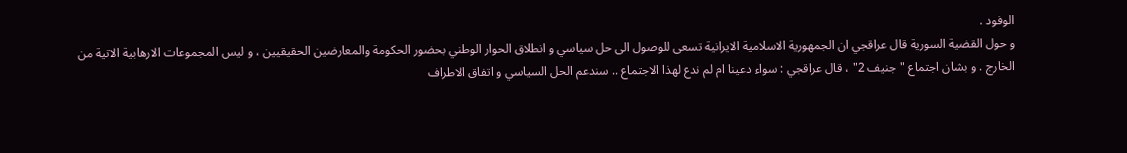الوفود .
و حول القضية السورية قال عراقجي ان الجمهورية الاسلامية الايرانية تسعى للوصول الى حل سياسي و انطلاق الحوار الوطني بحضور الحكومة والمعارضين الحقيقيين ، و ليس المجموعات الارهابية الاتية من الخارج . و بشان اجتماع "جنيف 2" ، قال عراقجي : سواء دعينا ام لم ندع لهذا الاجتماع .. سندعم الحل السياسي و اتفاق الاطراف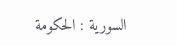السورية : الحكومة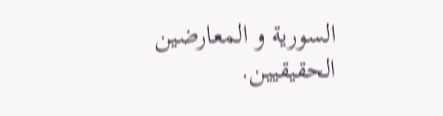السورية و المعارضين الحقيقيين.